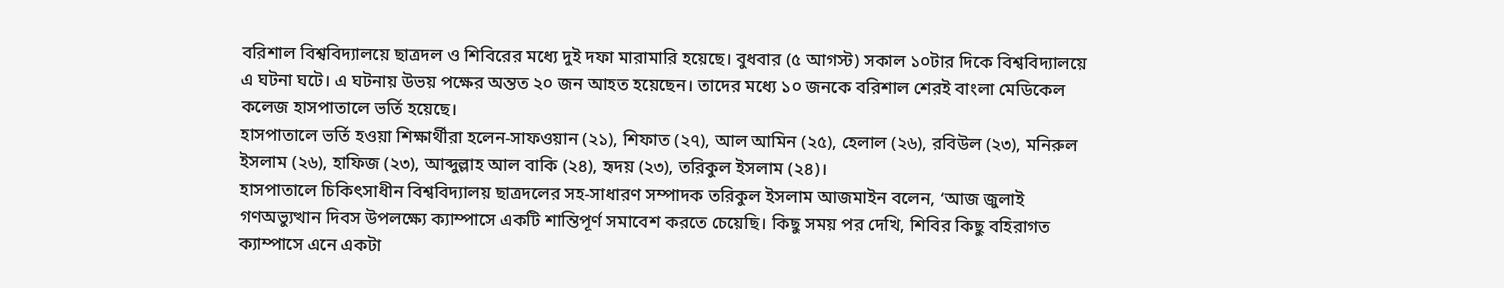বরিশাল বিশ্ববিদ্যালয়ে ছাত্রদল ও শিবিরের মধ্যে দুই দফা মারামারি হয়েছে। বুধবার (৫ আগস্ট) সকাল ১০টার দিকে বিশ্ববিদ্যালয়ে এ ঘটনা ঘটে। এ ঘটনায় উভয় পক্ষের অন্তত ২০ জন আহত হয়েছেন। তাদের মধ্যে ১০ জনকে বরিশাল শেরই বাংলা মেডিকেল কলেজ হাসপাতালে ভর্তি হয়েছে।
হাসপাতালে ভর্তি হওয়া শিক্ষার্থীরা হলেন-সাফওয়ান (২১), শিফাত (২৭), আল আমিন (২৫), হেলাল (২৬), রবিউল (২৩), মনিরুল ইসলাম (২৬), হাফিজ (২৩), আব্দুল্লাহ আল বাকি (২৪), হৃদয় (২৩), তরিকুল ইসলাম (২৪)।
হাসপাতালে চিকিৎসাধীন বিশ্ববিদ্যালয় ছাত্রদলের সহ-সাধারণ সম্পাদক তরিকুল ইসলাম আজমাইন বলেন, ‘আজ জুলাই গণঅভ্যুত্থান দিবস উপলক্ষ্যে ক্যাম্পাসে একটি শান্তিপূর্ণ সমাবেশ করতে চেয়েছি। কিছু সময় পর দেখি, শিবির কিছু বহিরাগত ক্যাম্পাসে এনে একটা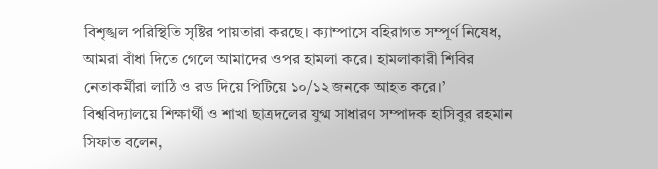বিশৃঙ্খল পরিস্থিতি সৃষ্টির পায়তারা করছে। ক্যাম্পাসে বহিরাগত সম্পূর্ণ নিষেধ, আমরা বাঁধা দিতে গেলে আমাদের ওপর হামলা করে। হামলাকারী শিবির নেতাকর্মীরা লাঠি ও রড দিয়ে পিটিয়ে ১০/১২ জনকে আহত করে।’
বিশ্ববিদ্যালয়ে শিক্ষার্থী ও শাখা ছাত্রদলের যুগ্ম সাধারণ সম্পাদক হাসিবুর রহমান সিফাত বলেন,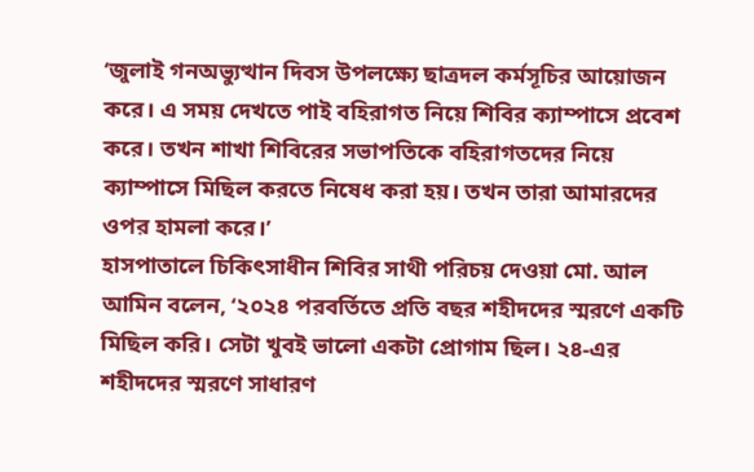‘জুলাই গনঅভ্যুত্থান দিবস উপলক্ষ্যে ছাত্রদল কর্মসূচির আয়োজন করে। এ সময় দেখতে পাই বহিরাগত নিয়ে শিবির ক্যাম্পাসে প্রবেশ করে। তখন শাখা শিবিরের সভাপতিকে বহিরাগতদের নিয়ে ক্যাম্পাসে মিছিল করতে নিষেধ করা হয়। তখন তারা আমারদের ওপর হামলা করে।’
হাসপাতালে চিকিৎসাধীন শিবির সাথী পরিচয় দেওয়া মো. আল আমিন বলেন, ‘২০২৪ পরবর্তিতে প্রতি বছর শহীদদের স্মরণে একটি মিছিল করি। সেটা খুবই ভালো একটা প্রোগাম ছিল। ২৪-এর শহীদদের স্মরণে সাধারণ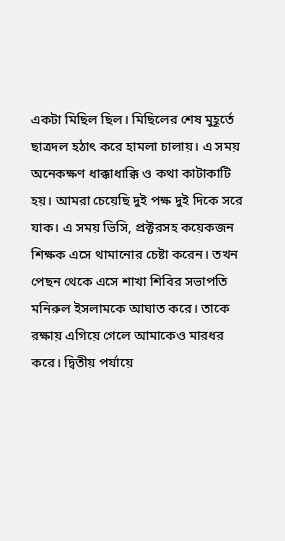একটা মিছিল ছিল। মিছিলের শেষ মুহূর্তে ছাত্রদল হঠাৎ করে হামলা চালায়। এ সময় অনেকক্ষণ ধাক্কাধাক্কি ও কথা কাটাকাটি হয়। আমরা চেয়েছি দুই পক্ষ দুই দিকে সরে যাক। এ সময় ভিসি, প্রক্টরসহ কয়েকজন শিক্ষক এসে থামানোর চেষ্টা করেন। তখন পেছন থেকে এসে শাখা শিবির সভাপতি মনিরুল ইসলামকে আঘাত করে। তাকে রক্ষায় এগিয়ে গেলে আমাকেও মারধর করে। দ্বিতীয় পর্যায়ে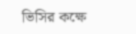ভিসির কক্ষে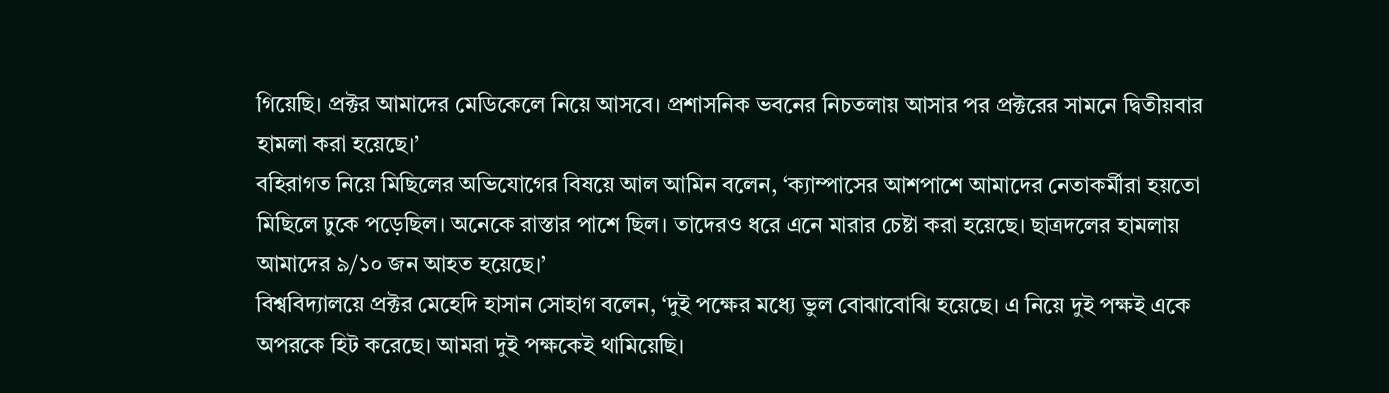গিয়েছি। প্রক্টর আমাদের মেডিকেলে নিয়ে আসবে। প্রশাসনিক ভবনের নিচতলায় আসার পর প্রক্টরের সামনে দ্বিতীয়বার হামলা করা হয়েছে।’
বহিরাগত নিয়ে মিছিলের অভিযোগের বিষয়ে আল আমিন বলেন, ‘ক্যাম্পাসের আশপাশে আমাদের নেতাকর্মীরা হয়তো মিছিলে ঢুকে পড়েছিল। অনেকে রাস্তার পাশে ছিল। তাদেরও ধরে এনে মারার চেষ্টা করা হয়েছে। ছাত্রদলের হামলায় আমাদের ৯/১০ জন আহত হয়েছে।’
বিশ্ববিদ্যালয়ে প্রক্টর মেহেদি হাসান সোহাগ বলেন, ‘দুই পক্ষের মধ্যে ভুল বোঝাবোঝি হয়েছে। এ নিয়ে দুই পক্ষই একে অপরকে হিট করেছে। আমরা দুই পক্ষকেই থামিয়েছি।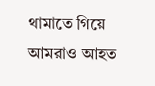থামাতে গিয়ে আমরাও আহত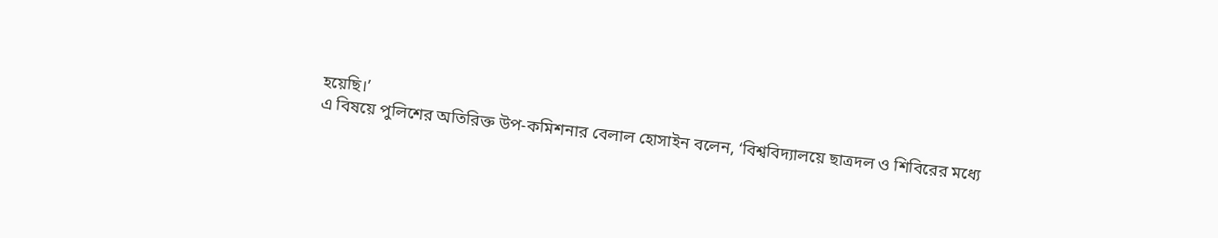হয়েছি।’
এ বিষয়ে পুলিশের অতিরিক্ত উপ-কমিশনার বেলাল হোসাইন বলেন, ‘বিশ্ববিদ্যালয়ে ছাত্রদল ও শিবিরের মধ্যে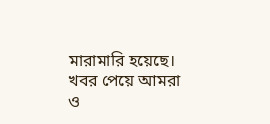মারামারি হয়েছে। খবর পেয়ে আমরা ও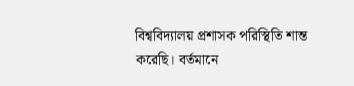বিশ্ববিদ্যালয় প্রশাসক পরিস্থিতি শান্ত করেছি। বর্তমানে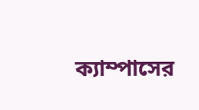ক্যাম্পাসের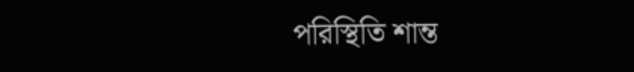পরিস্থিতি শান্ত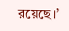রয়েছে।’